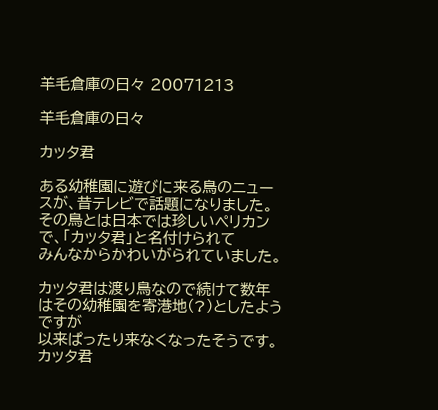羊毛倉庫の日々 20071213

羊毛倉庫の日々

カッタ君

ある幼稚園に遊びに来る鳥のニュースが、昔テレビで話題になりました。
その鳥とは日本では珍しいペリカンで、「カッタ君」と名付けられて
みんなからかわいがられていました。

カッタ君は渡り鳥なので続けて数年はその幼稚園を寄港地(?)としたようですが
以来ぱったり来なくなったそうです。
カッタ君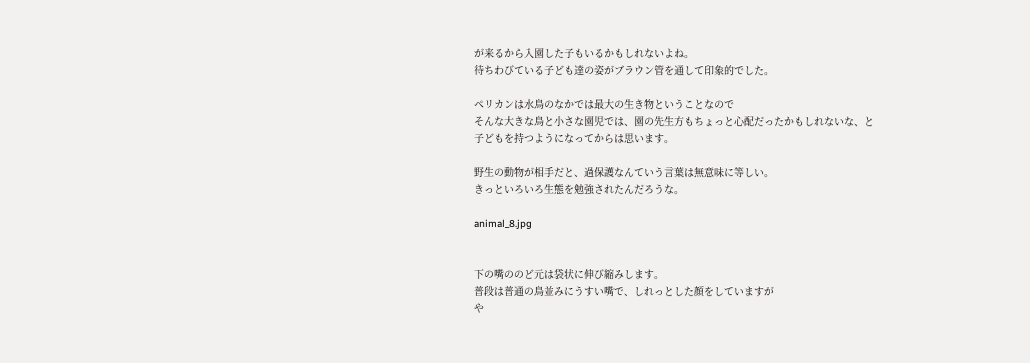が来るから入園した子もいるかもしれないよね。
待ちわびている子ども達の姿がブラウン管を通して印象的でした。

ペリカンは水鳥のなかでは最大の生き物ということなので
そんな大きな鳥と小さな園児では、園の先生方もちょっと心配だったかもしれないな、と
子どもを持つようになってからは思います。

野生の動物が相手だと、過保護なんていう言葉は無意味に等しい。
きっといろいろ生態を勉強されたんだろうな。

animal_8.jpg


下の嘴ののど元は袋状に伸び縮みします。
普段は普通の鳥並みにうすい嘴で、しれっとした顔をしていますが
や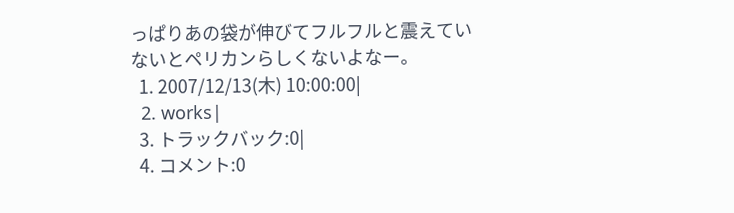っぱりあの袋が伸びてフルフルと震えていないとペリカンらしくないよなー。
  1. 2007/12/13(木) 10:00:00|
  2. works|
  3. トラックバック:0|
  4. コメント:0